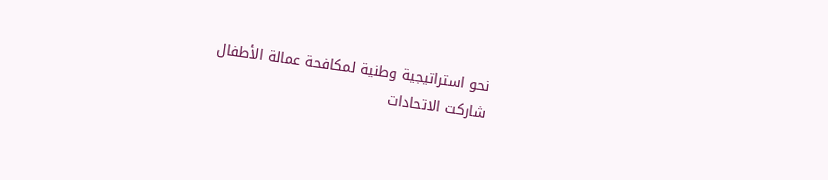نحو استراتيجية وطنية لمكافحة عمالة الأطفال
شاركت الاتحادات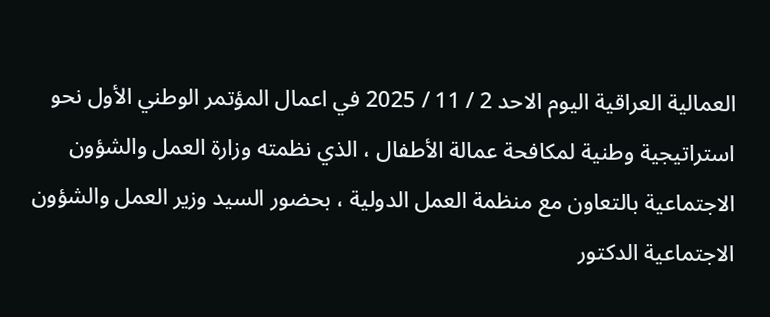العمالية العراقية اليوم الاحد 2 / 11 / 2025 في اعمال المؤتمر الوطني الأول نحو استراتيجية وطنية لمكافحة عمالة الأطفال ، الذي نظمته وزارة العمل والشؤون الاجتماعية بالتعاون مع منظمة العمل الدولية ، بحضور السيد وزير العمل والشؤون الاجتماعية الدكتور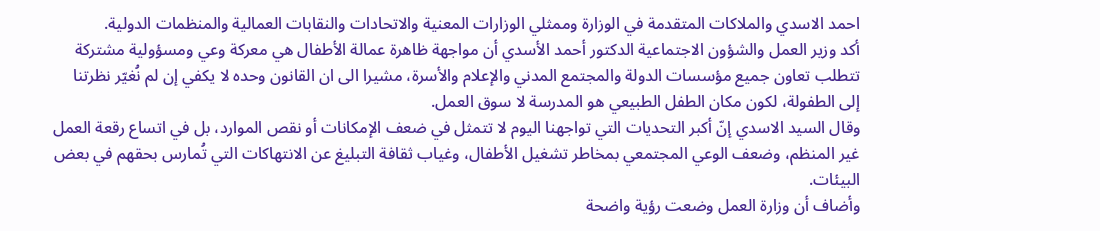احمد الاسدي والملاكات المتقدمة في الوزارة وممثلي الوزارات المعنية والاتحادات والنقابات العمالية والمنظمات الدولية.
أكد وزير العمل والشؤون الاجتماعية الدكتور أحمد الأسدي أن مواجهة ظاهرة عمالة الأطفال هي معركة وعي ومسؤولية مشتركة تتطلب تعاون جميع مؤسسات الدولة والمجتمع المدني والإعلام والأسرة، مشيرا الى ان القانون وحده لا يكفي إن لم نُغيّر نظرتنا إلى الطفولة، لكون مكان الطفل الطبيعي هو المدرسة لا سوق العمل.
وقال السيد الاسدي إنّ أكبر التحديات التي تواجهنا اليوم لا تتمثل في ضعف الإمكانات أو نقص الموارد، بل في اتساع رقعة العمل غير المنظم، وضعف الوعي المجتمعي بمخاطر تشغيل الأطفال، وغياب ثقافة التبليغ عن الانتهاكات التي تُمارس بحقهم في بعض البيئات.
وأضاف أن وزارة العمل وضعت رؤية واضحة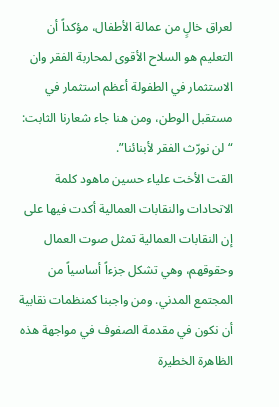لعراق خالٍ من عمالة الأطفال، مؤكداً أن التعليم هو السلاح الأقوى لمحاربة الفقر وان الاستثمار في الطفولة أعظم استثمار في مستقبل الوطن، ومن هنا جاء شعارنا الثابت: “لن نورّث الفقر لأبنائنا”.
القت الأخت علياء حسين ماهود كلمة الاتحادات والنقابات العمالية أكدت فيها على إن النقابات العمالية تمثل صوت العمال وحقوقهم، وهي تشكل جزءاً أساسياً من المجتمع المدني. ومن واجبنا كمنظمات نقابية أن نكون في مقدمة الصفوف في مواجهة هذه الظاهرة الخطيرة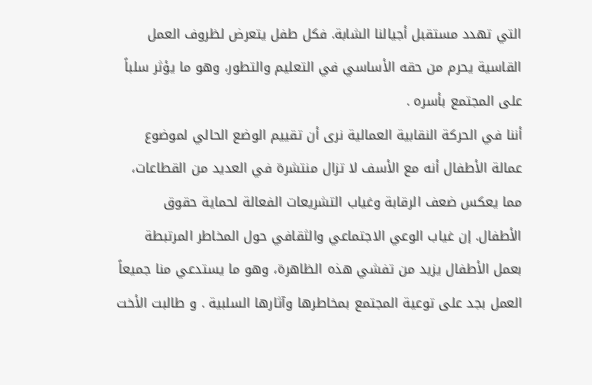التي تهدد مستقبل أجيالنا الشابة. فكل طفل يتعرض لظروف العمل القاسية يحرم من حقه الأساسي في التعليم والتطور، وهو ما يؤثر سلباً على المجتمع بأسره .
أننا في الحركة النقابية العمالية نرى أن تقييم الوضع الحالي لموضوع عمالة الأطفال أنه مع الأسف لا تزال منتشرة في العديد من القطاعات، مما يعكس ضعف الرقابة وغياب التشريعات الفعالة لحماية حقوق الأطفال. إن غياب الوعي الاجتماعي والثقافي حول المخاطر المرتبطة بعمل الأطفال يزيد من تفشي هذه الظاهرة، وهو ما يستدعي منا جميعاً العمل بجد على توعية المجتمع بمخاطرها وآثارها السلبية . و طالبت الأخت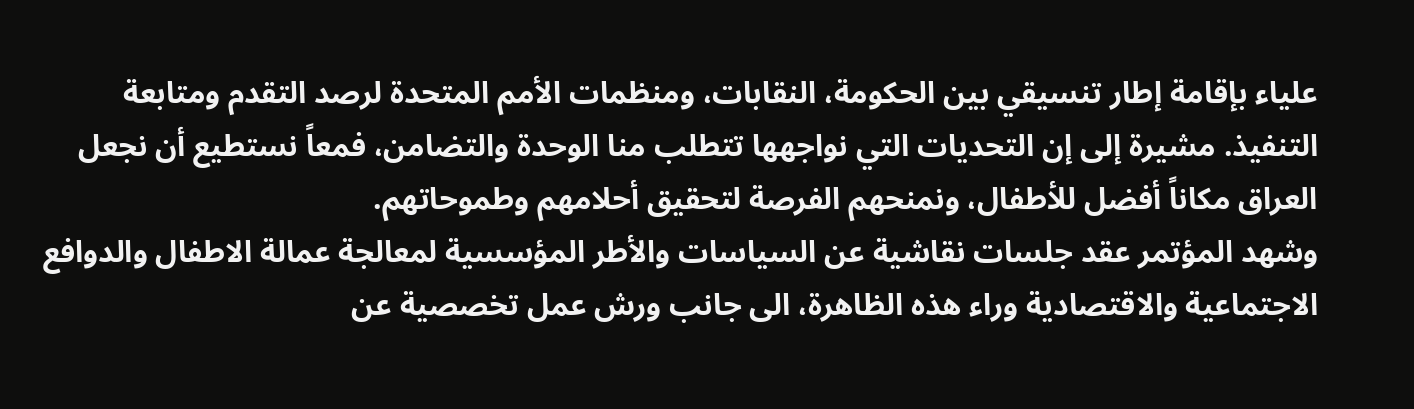علياء بإقامة إطار تنسيقي بين الحكومة، النقابات، ومنظمات الأمم المتحدة لرصد التقدم ومتابعة التنفيذ. مشيرة إلى إن التحديات التي نواجهها تتطلب منا الوحدة والتضامن، فمعاً نستطيع أن نجعل العراق مكاناً أفضل للأطفال، ونمنحهم الفرصة لتحقيق أحلامهم وطموحاتهم.
وشهد المؤتمر عقد جلسات نقاشية عن السياسات والأطر المؤسسية لمعالجة عمالة الاطفال والدوافع الاجتماعية والاقتصادية وراء هذه الظاهرة، الى جانب ورش عمل تخصصية عن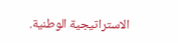الاستراتيجية الوطنية.